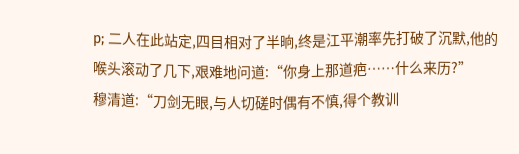p; 二人在此站定,四目相对了半晌,终是江平潮率先打破了沉默,他的喉头滚动了几下,艰难地问道:“你身上那道疤……什么来历?”
穆清道:“刀剑无眼,与人切磋时偶有不慎,得个教训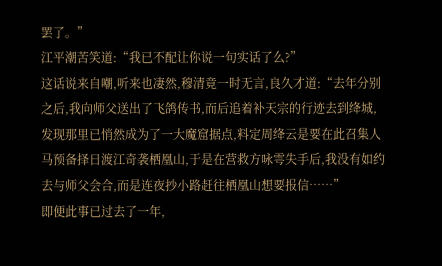罢了。”
江平潮苦笑道:“我已不配让你说一句实话了么?”
这话说来自嘲,听来也凄然,穆清竟一时无言,良久才道:“去年分别之后,我向师父送出了飞鸽传书,而后追着补天宗的行迹去到绛城,发现那里已悄然成为了一大魔窟据点,料定周绛云是要在此召集人马预备择日渡江奇袭栖凰山,于是在营救方咏雩失手后,我没有如约去与师父会合,而是连夜抄小路赶往栖凰山想要报信……”
即便此事已过去了一年,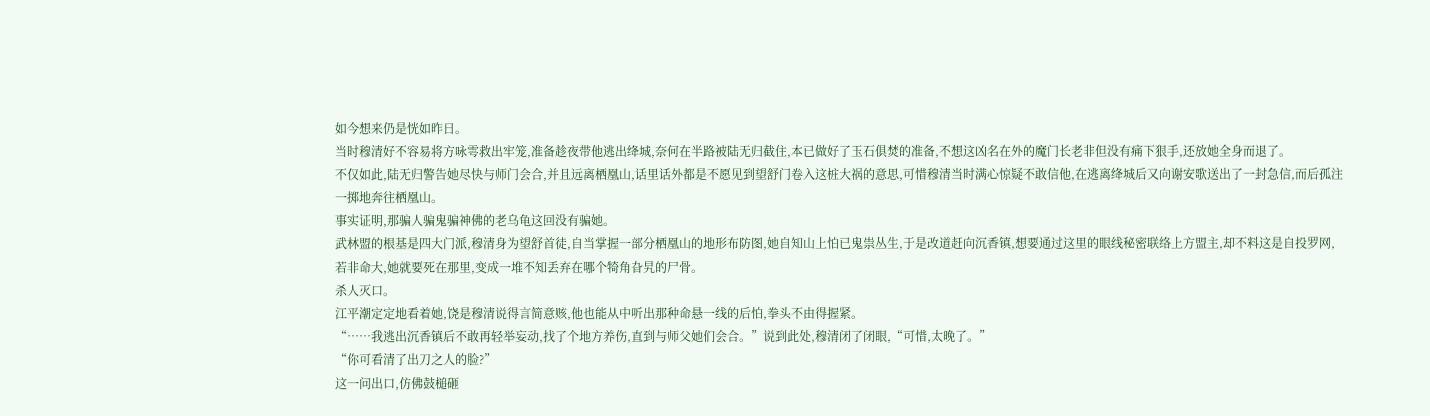如今想来仍是恍如昨日。
当时穆清好不容易将方咏雩救出牢笼,准备趁夜带他逃出绛城,奈何在半路被陆无归截住,本已做好了玉石俱焚的准备,不想这凶名在外的魔门长老非但没有痛下狠手,还放她全身而退了。
不仅如此,陆无归警告她尽快与师门会合,并且远离栖凰山,话里话外都是不愿见到望舒门卷入这桩大祸的意思,可惜穆清当时满心惊疑不敢信他,在逃离绛城后又向谢安歌送出了一封急信,而后孤注一掷地奔往栖凰山。
事实证明,那骗人骗鬼骗神佛的老乌龟这回没有骗她。
武林盟的根基是四大门派,穆清身为望舒首徒,自当掌握一部分栖凰山的地形布防图,她自知山上怕已鬼祟丛生,于是改道赶向沉香镇,想要通过这里的眼线秘密联络上方盟主,却不料这是自投罗网,若非命大,她就要死在那里,变成一堆不知丢弃在哪个犄角旮旯的尸骨。
杀人灭口。
江平潮定定地看着她,饶是穆清说得言简意赅,他也能从中听出那种命悬一线的后怕,拳头不由得握紧。
“……我逃出沉香镇后不敢再轻举妄动,找了个地方养伤,直到与师父她们会合。”说到此处,穆清闭了闭眼,“可惜,太晚了。”
“你可看清了出刀之人的脸?”
这一问出口,仿佛鼓槌砸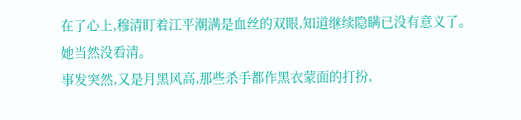在了心上,穆清盯着江平潮满是血丝的双眼,知道继续隐瞒已没有意义了。
她当然没看清。
事发突然,又是月黑风高,那些杀手都作黑衣蒙面的打扮,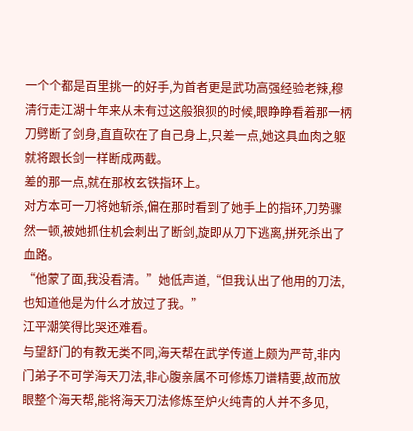一个个都是百里挑一的好手,为首者更是武功高强经验老辣,穆清行走江湖十年来从未有过这般狼狈的时候,眼睁睁看着那一柄刀劈断了剑身,直直砍在了自己身上,只差一点,她这具血肉之躯就将跟长剑一样断成两截。
差的那一点,就在那枚玄铁指环上。
对方本可一刀将她斩杀,偏在那时看到了她手上的指环,刀势骤然一顿,被她抓住机会刺出了断剑,旋即从刀下逃离,拼死杀出了血路。
“他蒙了面,我没看清。”她低声道,“但我认出了他用的刀法,也知道他是为什么才放过了我。”
江平潮笑得比哭还难看。
与望舒门的有教无类不同,海天帮在武学传道上颇为严苛,非内门弟子不可学海天刀法,非心腹亲属不可修炼刀谱精要,故而放眼整个海天帮,能将海天刀法修炼至炉火纯青的人并不多见,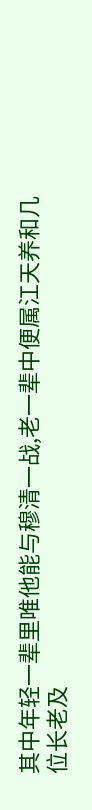其中年轻一辈里唯他能与穆清一战,老一辈中便属江天养和几位长老及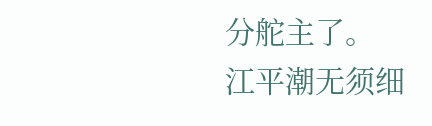分舵主了。
江平潮无须细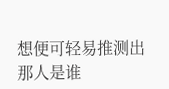想便可轻易推测出那人是谁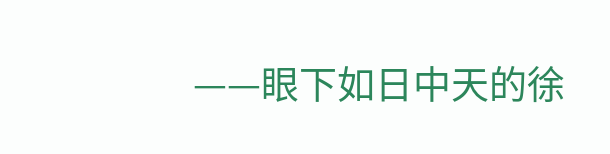——眼下如日中天的徐